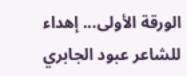الورقة الأولى... إهداء للشاعر عبود الجابري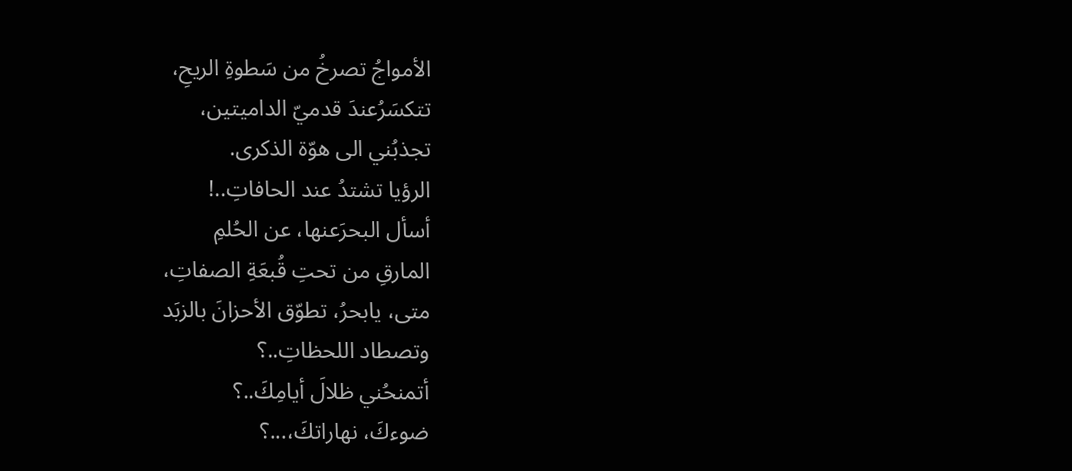الأمواجُ تصرخُ من سَطوةِ الريحِ،
تتكسَرُعندَ قدميّ الداميتين،
تجذبُني الى هوّة الذكرى.
الرؤيا تشتدُ عند الحافاتِ..!
أسأل البحرَعنها، عن الحُلمِ
المارقِ من تحتِ قُبعَةِ الصفاتِ،
متى، يابحرُ، تطوّق الأحزانَ بالزبَد
وتصطاد اللحظاتِ..؟
أتمنحُني ظلالَ أيامِكَ..؟
ضوءكَ، نهاراتكَ،...؟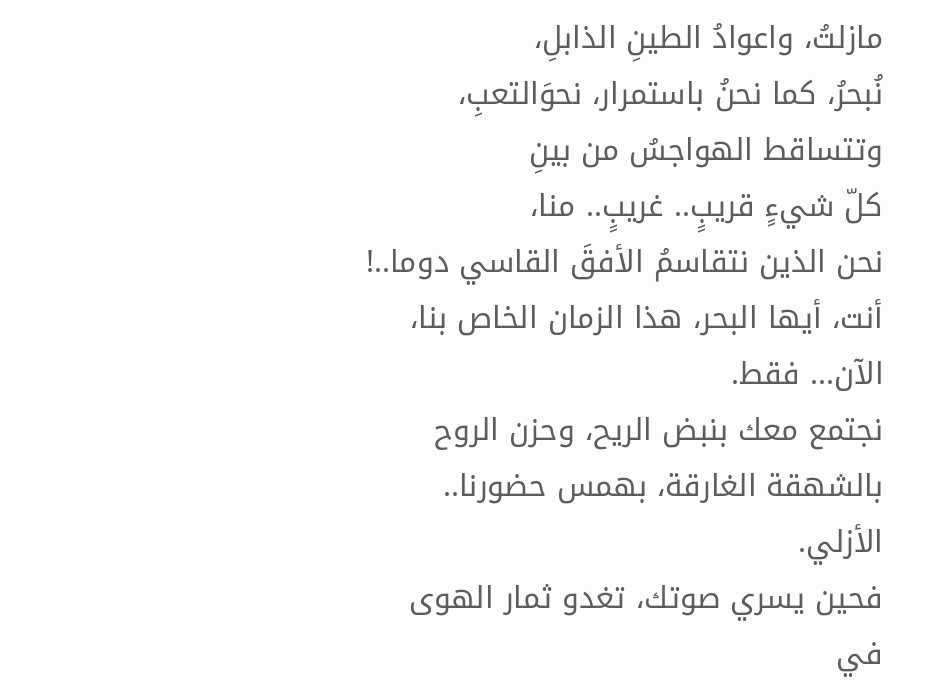مازلتُ، واعوادُ الطينِ الذابلِ،
نُبحرُ، كما نحنُ باستمرار، نحوَالتعبِ،
وتتساقط الهواجسُ من بينِ
كلّ شيءٍ قريبٍ.. غريبٍ.. منا،
نحن الذين نتقاسمُ الأفقَ القاسي دوما..!
أنت، أيها البحر، هذا الزمان الخاص بنا،
الآن... فقط.
نجتمع معك بنبض الريح، وحزن الروح
بالشهقة الغارقة، بهمس حضورنا.. الأزلي.
فحين يسري صوتك، تغدو ثمار الهوى في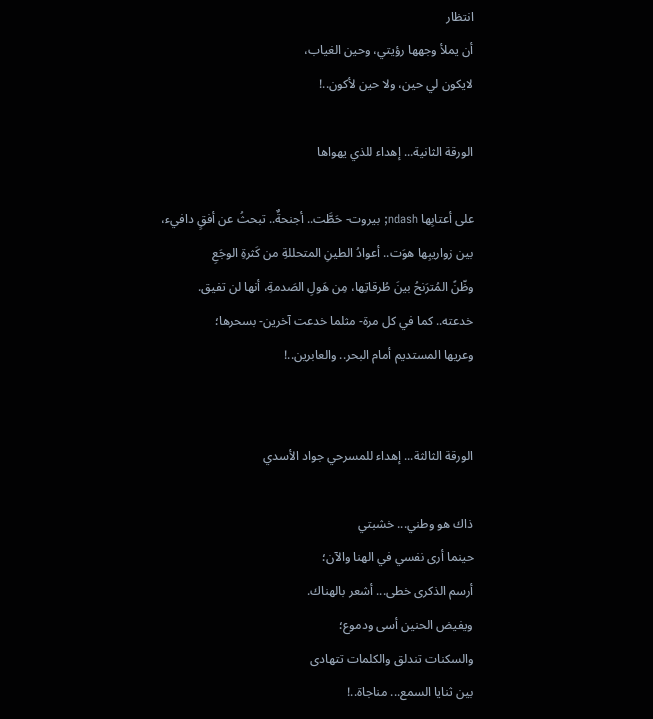انتظار
أن يملأ وجهها رؤيتي، وحين الغياب،
لايكون لي حين، ولا حين لأكون..!

الورقة الثانية... إهداء للذي يهواها

على أعتابِها ndash; بيروت- حَطَّت.. أجنحةٌ.. تبحثُ عن أفقٍ دافيء،
بين زواريبِها هوَت.. أعوادُ الطينِ المتحللةِ من كَثرةِ الوجَعِ
وظّنً المُترَنحُ بينَ طُرقاتِها، مِن هَولِ الصَدمةِ، أنها لن تفيق.
خدعته.. كما في كل مرة- مثلما خدعت آخرين- بسحرها؛
وعريها المستديم أمام البحر.. والعابرين..!


الورقة الثالثة... إهداء للمسرحي جواد الأسدي

ذاك هو وطني... خشبتي
حينما أرى نفسي في الهنا والآن؛
أرسم الذكرى خطى... أشعر بالهناك.
ويفيض الحنين أسى ودموع؛
والسكنات تندلق والكلمات تتهادى
بين ثنايا السمع... مناجاة..!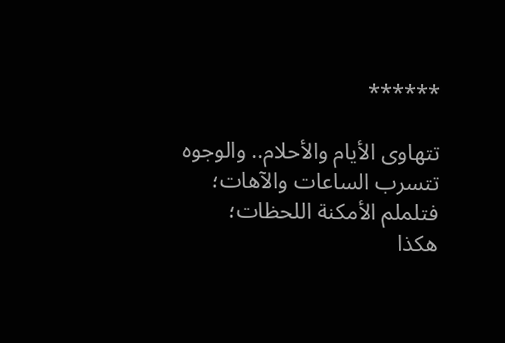******

تتهاوى الأيام والأحلام.. والوجوه
تتسرب الساعات والآهات؛
فتلملم الأمكنة اللحظات؛
هكذا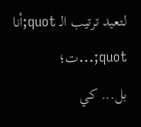لتعيد ترتيب الـ quot;أنا quot;...ت؛
بل... كي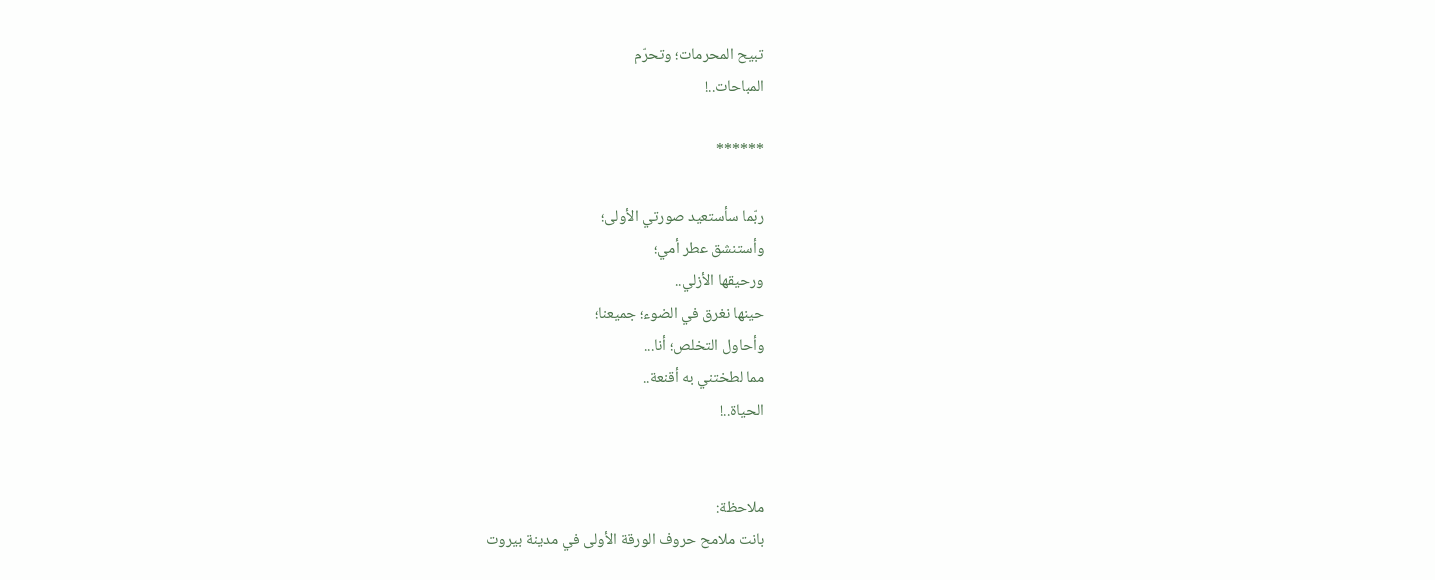تبيح المحرمات؛ وتحرّم
المباحات..!

******

ربّما سأستعيد صورتي الأولى؛
وأستنشق عطر أمي؛
ورحيقها الأزلي..
حينها نغرق في الضوء؛ جميعنا؛
وأحاول التخلص؛ أنا...
مما لطختني به أقنعة..
الحياة..!


ملاحظة:
بانت ملامح حروف الورقة الأولى في مدينة بيروت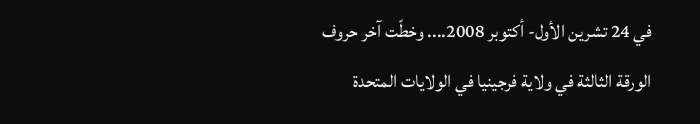في 24 تشرين الأول- أكتوبر 2008.... وخطّت آخر حروف الورقة الثالثة في ولاية فرجينيا في الولايات المتحدة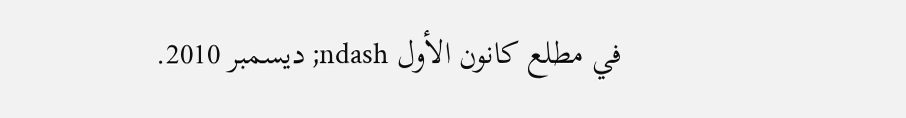في مطلع كانون الأول ndash; ديسمبر 2010.